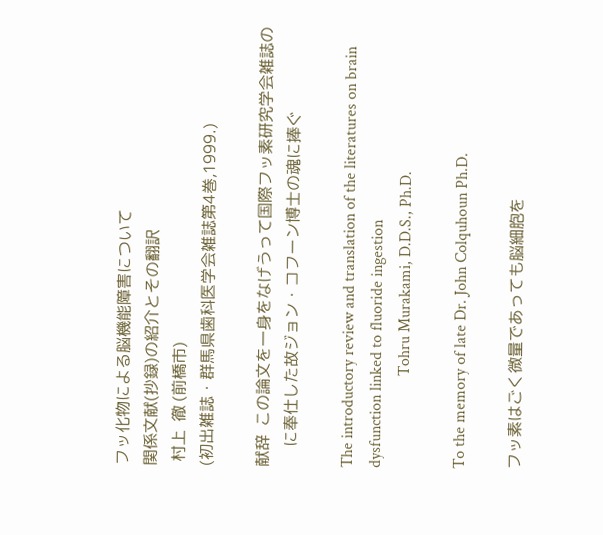フッ化物による脳機能障害について
関係文献(抄録)の紹介とその翻訳
 村上  徹 (前橋市)
(初出雑誌・群馬県歯科医学会雑誌第4巻,1999.)

献辞  この論文を一身をなげうって国際フッ素研究学会雑誌の
     に奉仕した故ジョン・コフーン博士の魂に捧ぐ

The introductory review and translation of the literatures on brain dysfunction linked to fluoride ingestion
                       Tohru Murakami, D.D.S., Ph.D.

To the memory of late Dr. John Colquhoun Ph.D.

フッ素はごく微量であっても脳細胞を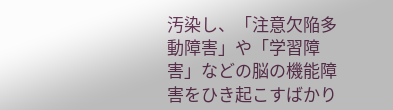汚染し、「注意欠陥多動障害」や「学習障害」などの脳の機能障害をひき起こすばかり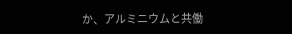か、アルミニウムと共働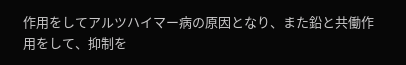作用をしてアルツハイマー病の原因となり、また鉛と共働作用をして、抑制を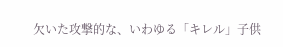欠いた攻撃的な、いわゆる「キレル」子供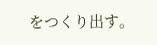をつくり出す。